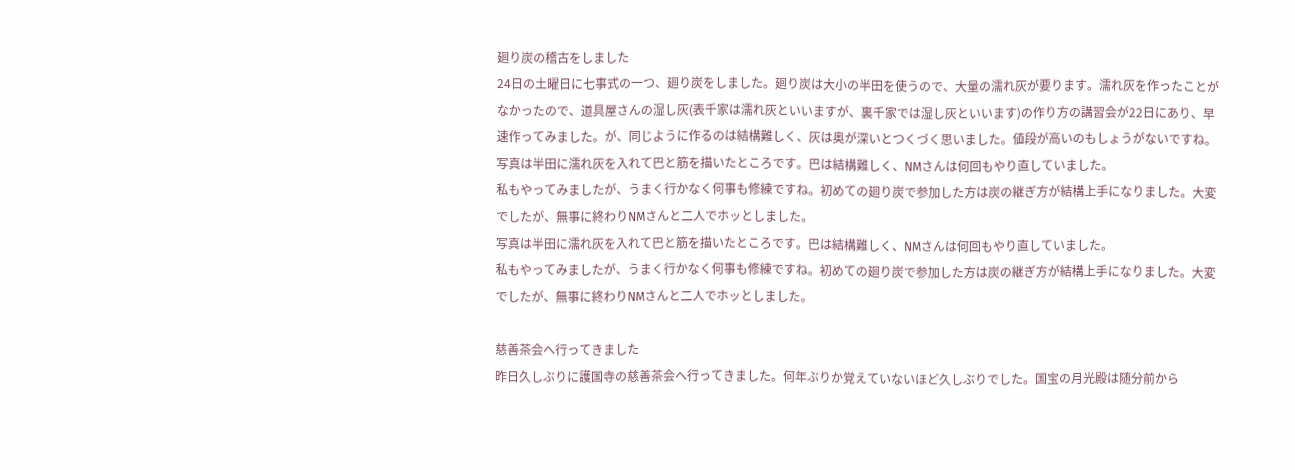廻り炭の稽古をしました
24日の土曜日に七事式の一つ、廻り炭をしました。廻り炭は大小の半田を使うので、大量の濡れ灰が要ります。濡れ灰を作ったことがなかったので、道具屋さんの湿し灰(表千家は濡れ灰といいますが、裏千家では湿し灰といいます)の作り方の講習会が22日にあり、早速作ってみました。が、同じように作るのは結構難しく、灰は奥が深いとつくづく思いました。値段が高いのもしょうがないですね。
写真は半田に濡れ灰を入れて巴と筋を描いたところです。巴は結構難しく、NMさんは何回もやり直していました。
私もやってみましたが、うまく行かなく何事も修練ですね。初めての廻り炭で参加した方は炭の継ぎ方が結構上手になりました。大変でしたが、無事に終わりNMさんと二人でホッとしました。
写真は半田に濡れ灰を入れて巴と筋を描いたところです。巴は結構難しく、NMさんは何回もやり直していました。
私もやってみましたが、うまく行かなく何事も修練ですね。初めての廻り炭で参加した方は炭の継ぎ方が結構上手になりました。大変でしたが、無事に終わりNMさんと二人でホッとしました。

慈善茶会へ行ってきました
昨日久しぶりに護国寺の慈善茶会へ行ってきました。何年ぶりか覚えていないほど久しぶりでした。国宝の月光殿は随分前から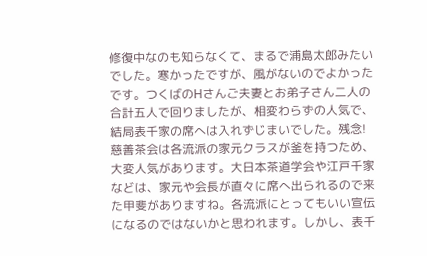修復中なのも知らなくて、まるで浦島太郎みたいでした。寒かったですが、風がないのでよかったです。つくばのHさんご夫妻とお弟子さん二人の合計五人で回りましたが、相変わらずの人気で、結局表千家の席へは入れずじまいでした。残念!
慈善茶会は各流派の家元クラスが釜を持つため、大変人気があります。大日本茶道学会や江戸千家などは、家元や会長が直々に席へ出られるので来た甲斐がありますね。各流派にとってもいい宣伝になるのではないかと思われます。しかし、表千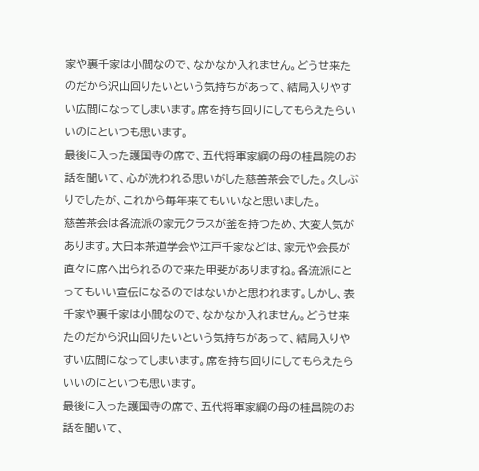家や裏千家は小間なので、なかなか入れません。どうせ来たのだから沢山回りたいという気持ちがあって、結局入りやすい広間になってしまいます。席を持ち回りにしてもらえたらいいのにといつも思います。
最後に入った護国寺の席で、五代将軍家綱の母の桂昌院のお話を聞いて、心が洗われる思いがした慈善茶会でした。久しぶりでしたが、これから毎年来てもいいなと思いました。
慈善茶会は各流派の家元クラスが釜を持つため、大変人気があります。大日本茶道学会や江戸千家などは、家元や会長が直々に席へ出られるので来た甲斐がありますね。各流派にとってもいい宣伝になるのではないかと思われます。しかし、表千家や裏千家は小間なので、なかなか入れません。どうせ来たのだから沢山回りたいという気持ちがあって、結局入りやすい広間になってしまいます。席を持ち回りにしてもらえたらいいのにといつも思います。
最後に入った護国寺の席で、五代将軍家綱の母の桂昌院のお話を聞いて、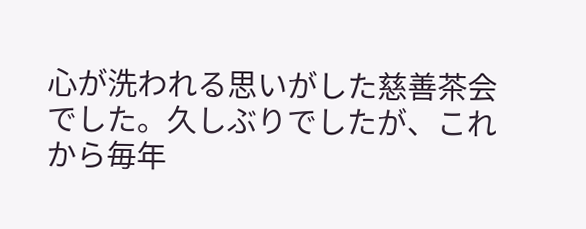心が洗われる思いがした慈善茶会でした。久しぶりでしたが、これから毎年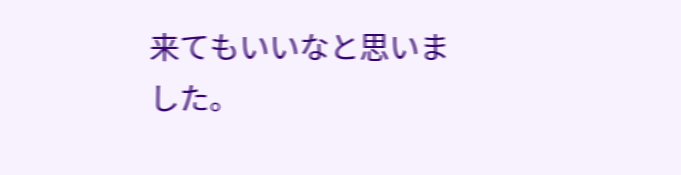来てもいいなと思いました。